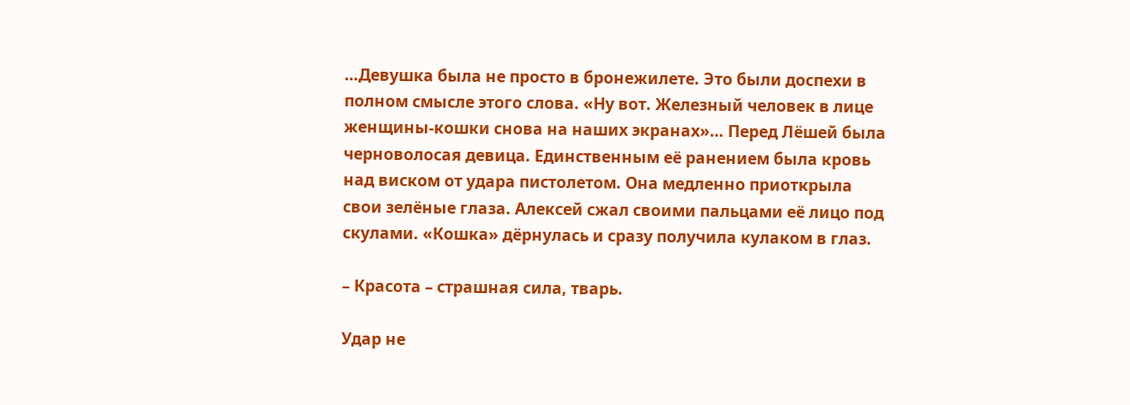…Девушка была не просто в бронежилете. Это были доспехи в полном смысле этого слова. «Ну вот. Железный человек в лице женщины-кошки снова на наших экранах»… Перед Лёшей была черноволосая девица. Единственным её ранением была кровь над виском от удара пистолетом. Она медленно приоткрыла свои зелёные глаза. Алексей сжал своими пальцами её лицо под скулами. «Кошка» дёрнулась и сразу получила кулаком в глаз.

– Красота – страшная сила, тварь.

Удар не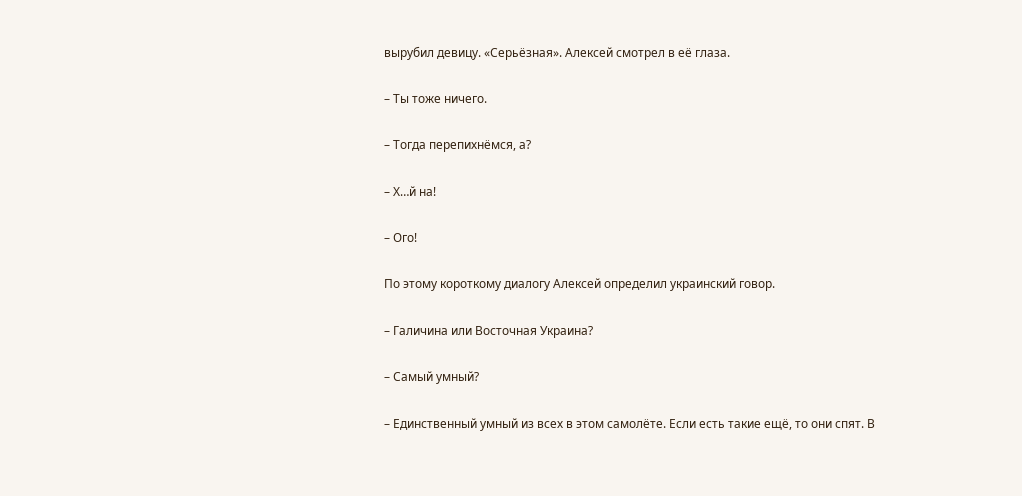вырубил девицу. «Серьёзная». Алексей смотрел в её глаза.

– Ты тоже ничего.

– Тогда перепихнёмся, а?

– Х…й на!

– Ого!

По этому короткому диалогу Алексей определил украинский говор.

– Галичина или Восточная Украина?

– Самый умный?

– Единственный умный из всех в этом самолёте. Если есть такие ещё, то они спят. В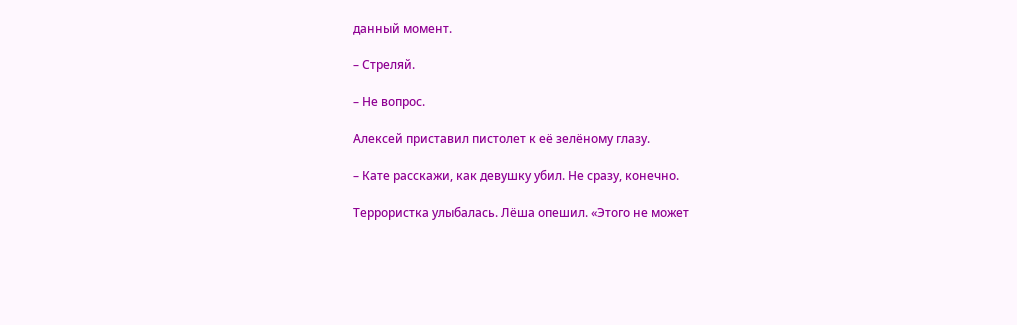данный момент.

– Стреляй.

– Не вопрос.

Алексей приставил пистолет к её зелёному глазу.

– Кате расскажи, как девушку убил. Не сразу, конечно.

Террористка улыбалась. Лёша опешил. «Этого не может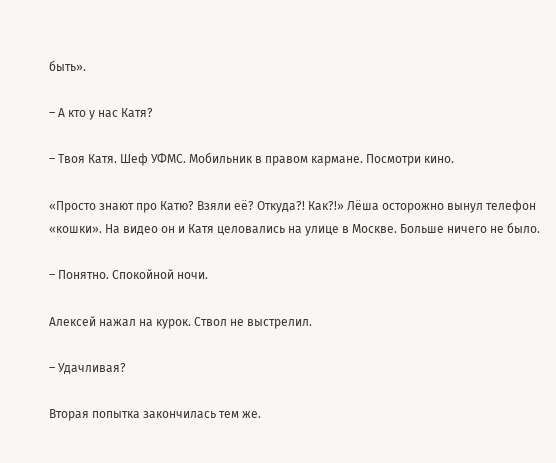быть».

– А кто у нас Катя?

– Твоя Катя. Шеф УФМС. Мобильник в правом кармане. Посмотри кино.

«Просто знают про Катю? Взяли её? Откуда?! Как?!» Лёша осторожно вынул телефон «кошки». На видео он и Катя целовались на улице в Москве. Больше ничего не было.

– Понятно. Спокойной ночи.

Алексей нажал на курок. Ствол не выстрелил.

– Удачливая?

Вторая попытка закончилась тем же.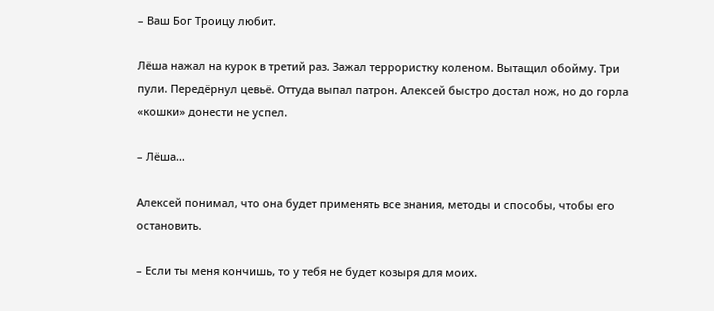– Ваш Бог Троицу любит.

Лёша нажал на курок в третий раз. Зажал террористку коленом. Вытащил обойму. Три пули. Передёрнул цевьё. Оттуда выпал патрон. Алексей быстро достал нож, но до горла «кошки» донести не успел.

– Лёша…

Алексей понимал, что она будет применять все знания, методы и способы, чтобы его остановить.

– Если ты меня кончишь, то у тебя не будет козыря для моих.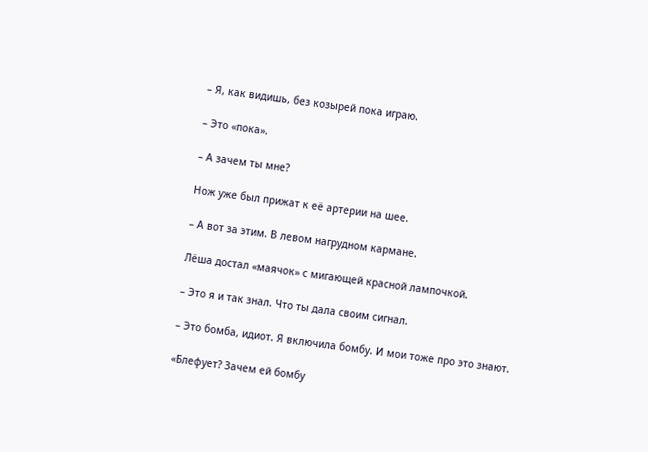– Я, как видишь, без козырей пока играю.

– Это «пока».

– А зачем ты мне?

Нож уже был прижат к её артерии на шее.

– А вот за этим. В левом нагрудном кармане.

Лёша достал «маячок» с мигающей красной лампочкой.

– Это я и так знал. Что ты дала своим сигнал.

– Это бомба, идиот. Я включила бомбу. И мои тоже про это знают.

«Блефует? Зачем ей бомбу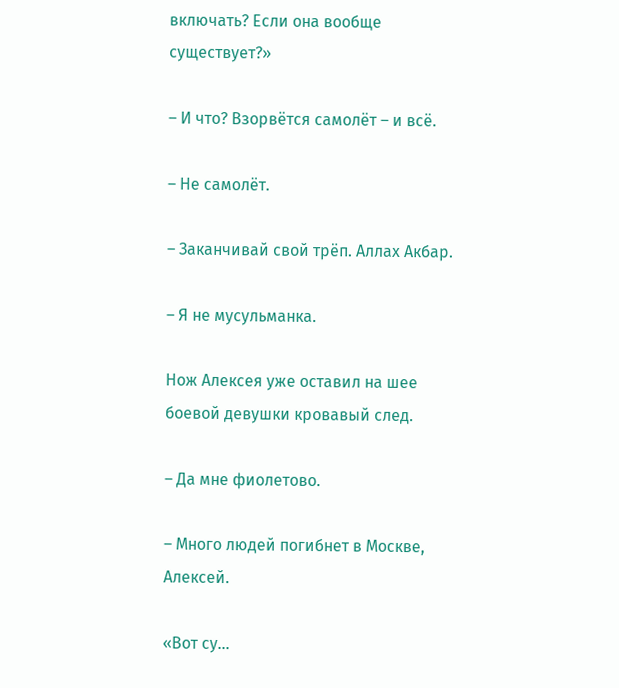включать? Если она вообще существует?»

– И что? Взорвётся самолёт – и всё.

– Не самолёт.

– Заканчивай свой трёп. Аллах Акбар.

– Я не мусульманка.

Нож Алексея уже оставил на шее боевой девушки кровавый след.

– Да мне фиолетово.

– Много людей погибнет в Москве, Алексей.

«Вот су…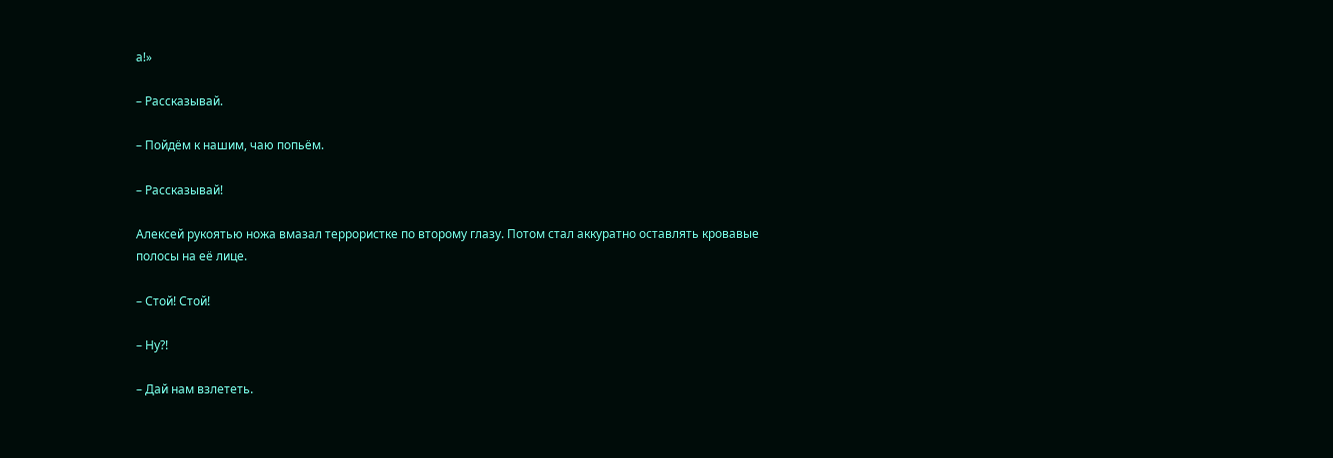а!»

– Рассказывай.

– Пойдём к нашим, чаю попьём.

– Рассказывай!

Алексей рукоятью ножа вмазал террористке по второму глазу. Потом стал аккуратно оставлять кровавые полосы на её лице.

– Стой! Стой!

– Ну?!

– Дай нам взлететь.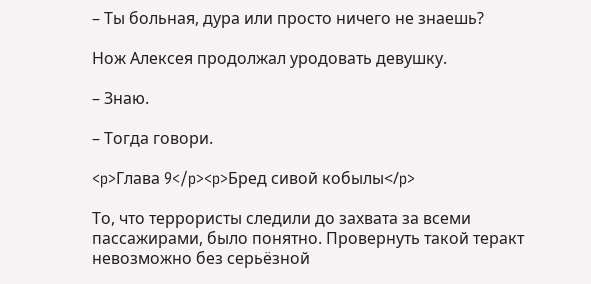– Ты больная, дура или просто ничего не знаешь?

Нож Алексея продолжал уродовать девушку.

– Знаю.

– Тогда говори.

<p>Глава 9</p><p>Бред сивой кобылы</p>

То, что террористы следили до захвата за всеми пассажирами, было понятно. Провернуть такой теракт невозможно без серьёзной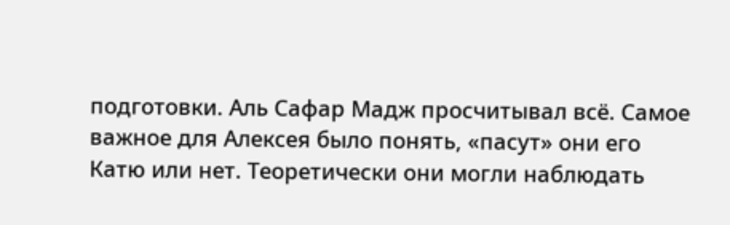подготовки. Аль Сафар Мадж просчитывал всё. Самое важное для Алексея было понять, «пасут» они его Катю или нет. Теоретически они могли наблюдать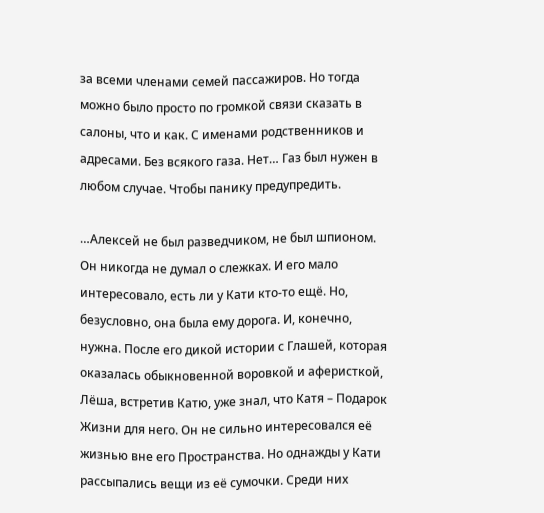за всеми членами семей пассажиров. Но тогда можно было просто по громкой связи сказать в салоны, что и как. С именами родственников и адресами. Без всякого газа. Нет… Газ был нужен в любом случае. Чтобы панику предупредить.

…Алексей не был разведчиком, не был шпионом. Он никогда не думал о слежках. И его мало интересовало, есть ли у Кати кто-то ещё. Но, безусловно, она была ему дорога. И, конечно, нужна. После его дикой истории с Глашей, которая оказалась обыкновенной воровкой и аферисткой, Лёша, встретив Катю, уже знал, что Катя – Подарок Жизни для него. Он не сильно интересовался её жизнью вне его Пространства. Но однажды у Кати рассыпались вещи из её сумочки. Среди них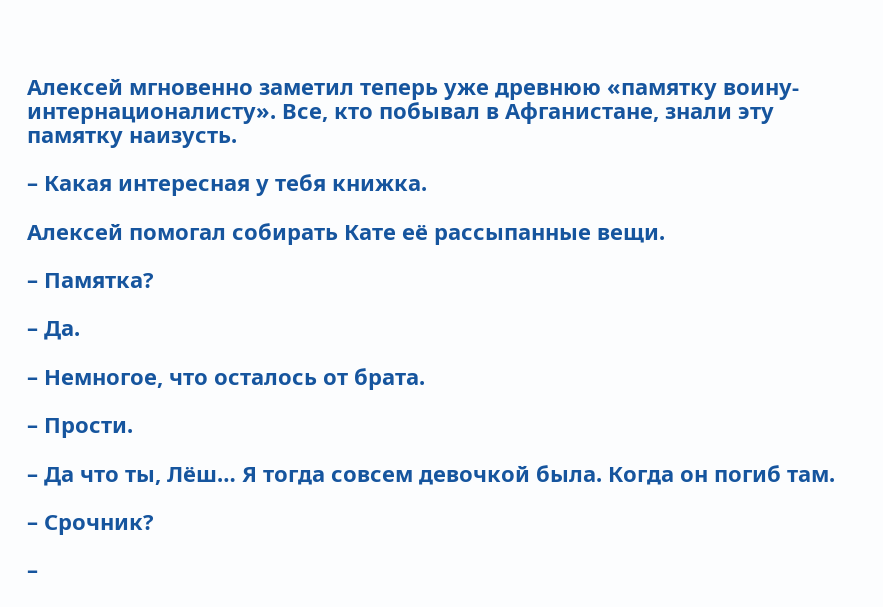Алексей мгновенно заметил теперь уже древнюю «памятку воину-интернационалисту». Все, кто побывал в Афганистане, знали эту памятку наизусть.

– Какая интересная у тебя книжка.

Алексей помогал собирать Кате её рассыпанные вещи.

– Памятка?

– Да.

– Немногое, что осталось от брата.

– Прости.

– Да что ты, Лёш… Я тогда совсем девочкой была. Когда он погиб там.

– Срочник?

–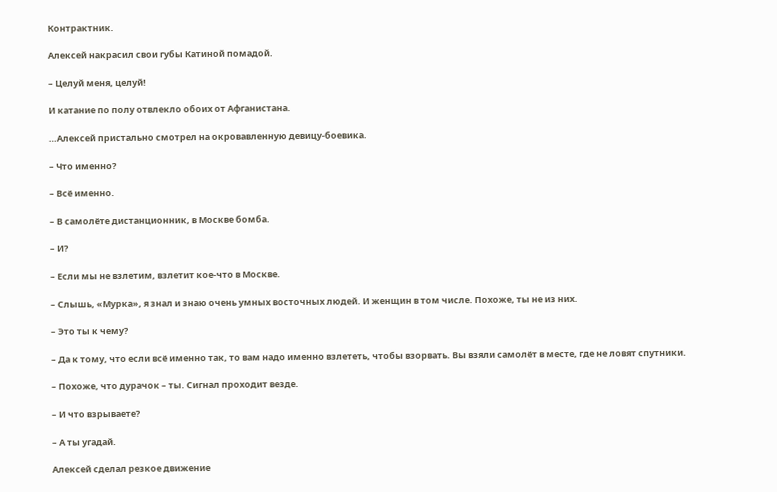Контрактник.

Алексей накрасил свои губы Катиной помадой.

– Целуй меня, целуй!

И катание по полу отвлекло обоих от Афганистана.

…Алексей пристально смотрел на окровавленную девицу-боевика.

– Что именно?

– Всё именно.

– В самолёте дистанционник, в Москве бомба.

– И?

– Если мы не взлетим, взлетит кое-что в Москве.

– Слышь, «Мурка», я знал и знаю очень умных восточных людей. И женщин в том числе. Похоже, ты не из них.

– Это ты к чему?

– Да к тому, что если всё именно так, то вам надо именно взлететь, чтобы взорвать. Вы взяли самолёт в месте, где не ловят спутники.

– Похоже, что дурачок – ты. Сигнал проходит везде.

– И что взрываете?

– А ты угадай.

Алексей сделал резкое движение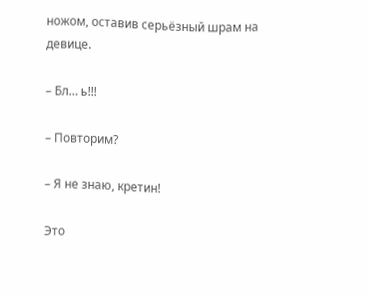ножом, оставив серьёзный шрам на девице.

– Бл… ь!!!

– Повторим?

– Я не знаю, кретин!

Это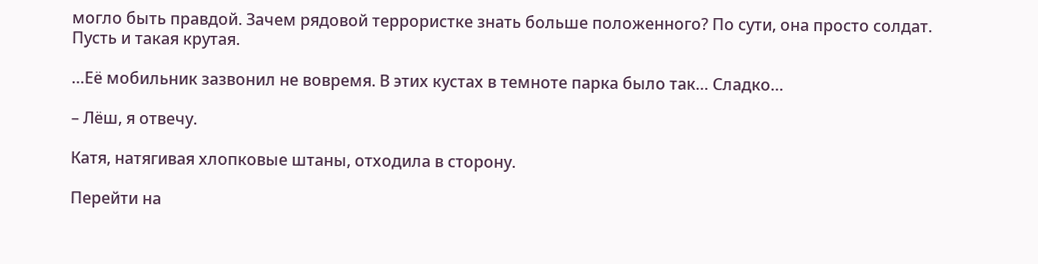могло быть правдой. Зачем рядовой террористке знать больше положенного? По сути, она просто солдат. Пусть и такая крутая.

…Её мобильник зазвонил не вовремя. В этих кустах в темноте парка было так… Сладко…

– Лёш, я отвечу.

Катя, натягивая хлопковые штаны, отходила в сторону.

Перейти на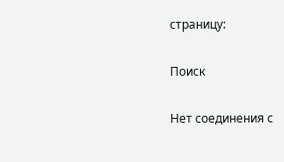страницу:

Поиск

Нет соединения с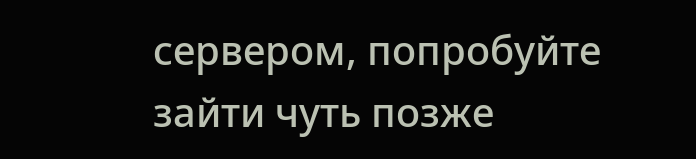сервером, попробуйте зайти чуть позже